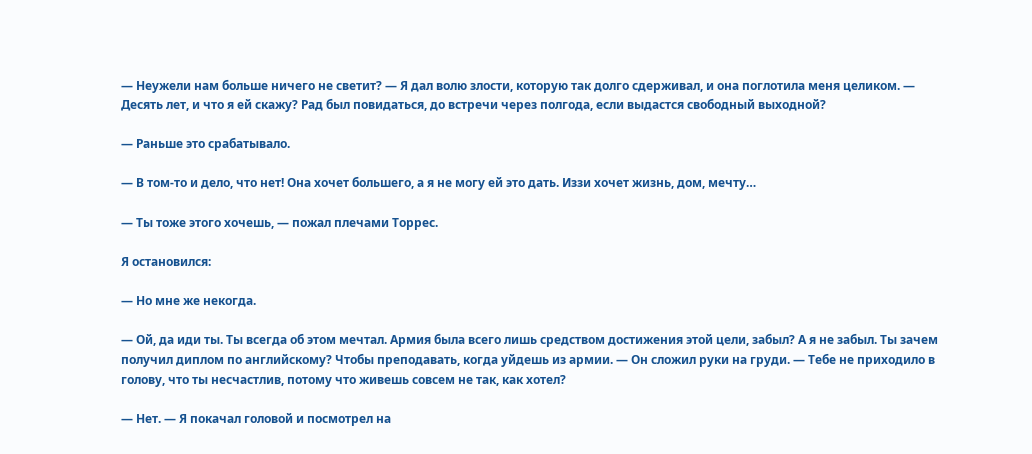— Неужели нам больше ничего не светит? — Я дал волю злости, которую так долго сдерживал, и она поглотила меня целиком. — Десять лет, и что я ей скажу? Рад был повидаться, до встречи через полгода, если выдастся свободный выходной?

— Раньше это срабатывало.

— В том-то и дело, что нет! Она хочет большего, а я не могу ей это дать. Иззи хочет жизнь, дом, мечту…

— Ты тоже этого хочешь, — пожал плечами Торрес.

Я остановился:

— Но мне же некогда.

— Ой, да иди ты. Ты всегда об этом мечтал. Армия была всего лишь средством достижения этой цели, забыл? А я не забыл. Ты зачем получил диплом по английскому? Чтобы преподавать, когда уйдешь из армии. — Он сложил руки на груди. — Тебе не приходило в голову, что ты несчастлив, потому что живешь совсем не так, как хотел?

— Нет. — Я покачал головой и посмотрел на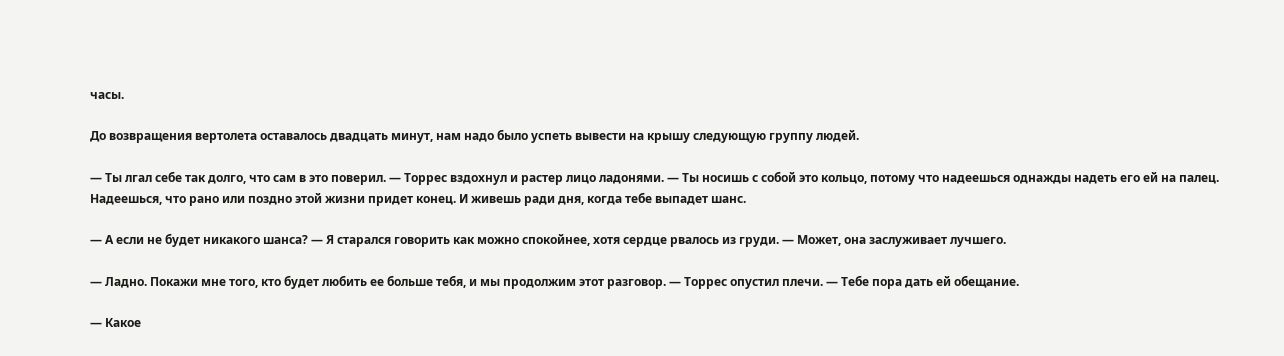часы.

До возвращения вертолета оставалось двадцать минут, нам надо было успеть вывести на крышу следующую группу людей.

— Ты лгал себе так долго, что сам в это поверил. — Торрес вздохнул и растер лицо ладонями. — Ты носишь с собой это кольцо, потому что надеешься однажды надеть его ей на палец. Надеешься, что рано или поздно этой жизни придет конец. И живешь ради дня, когда тебе выпадет шанс.

— А если не будет никакого шанса? — Я старался говорить как можно спокойнее, хотя сердце рвалось из груди. — Может, она заслуживает лучшего.

— Ладно. Покажи мне того, кто будет любить ее больше тебя, и мы продолжим этот разговор. — Торрес опустил плечи. — Тебе пора дать ей обещание.

— Какое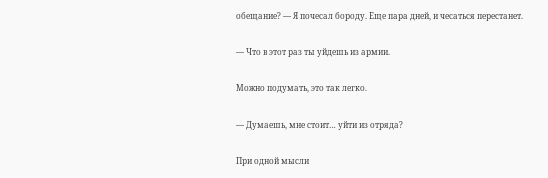обещание? — Я почесал бороду. Еще пара дней, и чесаться перестанет.

— Что в этот раз ты уйдешь из армии.

Можно подумать, это так легко.

— Думаешь, мне стоит… уйти из отряда?

При одной мысли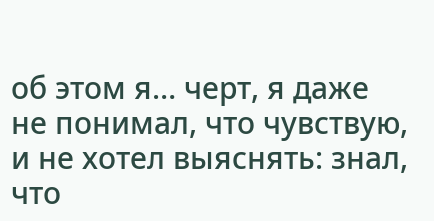об этом я… черт, я даже не понимал, что чувствую, и не хотел выяснять: знал, что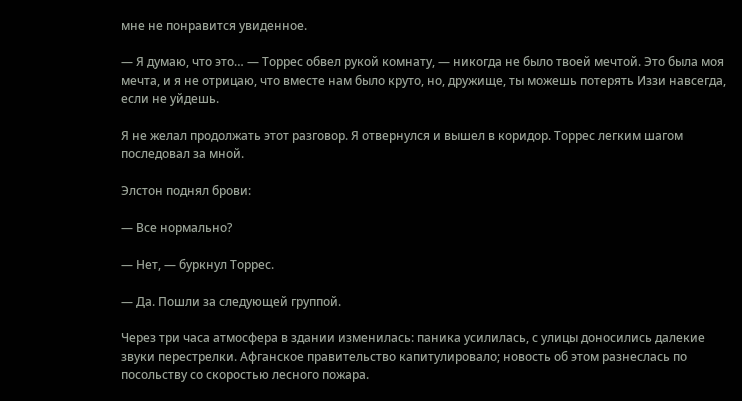мне не понравится увиденное.

— Я думаю, что это… — Торрес обвел рукой комнату, — никогда не было твоей мечтой. Это была моя мечта, и я не отрицаю, что вместе нам было круто, но, дружище, ты можешь потерять Иззи навсегда, если не уйдешь.

Я не желал продолжать этот разговор. Я отвернулся и вышел в коридор. Торрес легким шагом последовал за мной.

Элстон поднял брови:

— Все нормально?

— Нет, — буркнул Торрес.

— Да. Пошли за следующей группой.

Через три часа атмосфера в здании изменилась: паника усилилась, с улицы доносились далекие звуки перестрелки. Афганское правительство капитулировало; новость об этом разнеслась по посольству со скоростью лесного пожара.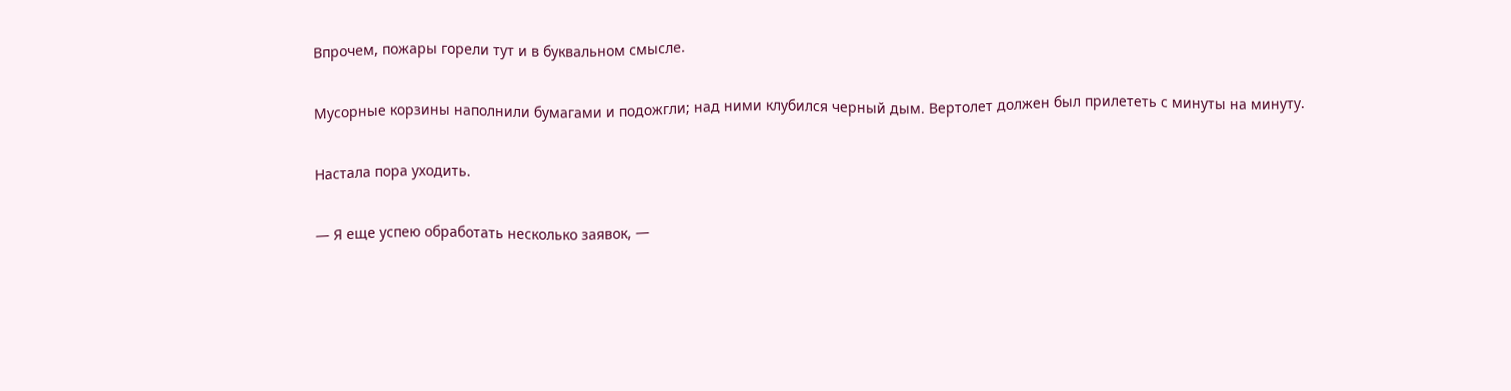Впрочем, пожары горели тут и в буквальном смысле.

Мусорные корзины наполнили бумагами и подожгли; над ними клубился черный дым. Вертолет должен был прилететь с минуты на минуту.

Настала пора уходить.

— Я еще успею обработать несколько заявок, —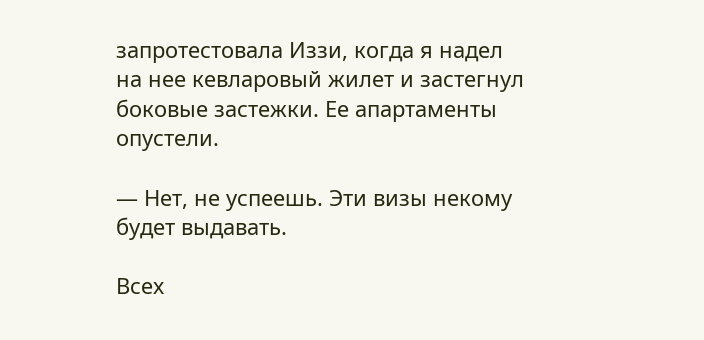запротестовала Иззи, когда я надел на нее кевларовый жилет и застегнул боковые застежки. Ее апартаменты опустели.

— Нет, не успеешь. Эти визы некому будет выдавать.

Всех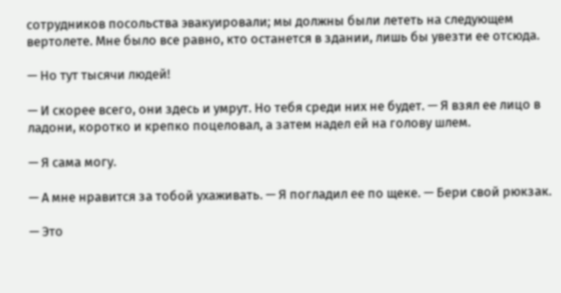сотрудников посольства эвакуировали; мы должны были лететь на следующем вертолете. Мне было все равно, кто останется в здании, лишь бы увезти ее отсюда.

— Но тут тысячи людей!

— И скорее всего, они здесь и умрут. Но тебя среди них не будет. — Я взял ее лицо в ладони, коротко и крепко поцеловал, а затем надел ей на голову шлем.

— Я сама могу.

— А мне нравится за тобой ухаживать. — Я погладил ее по щеке. — Бери свой рюкзак.

— Это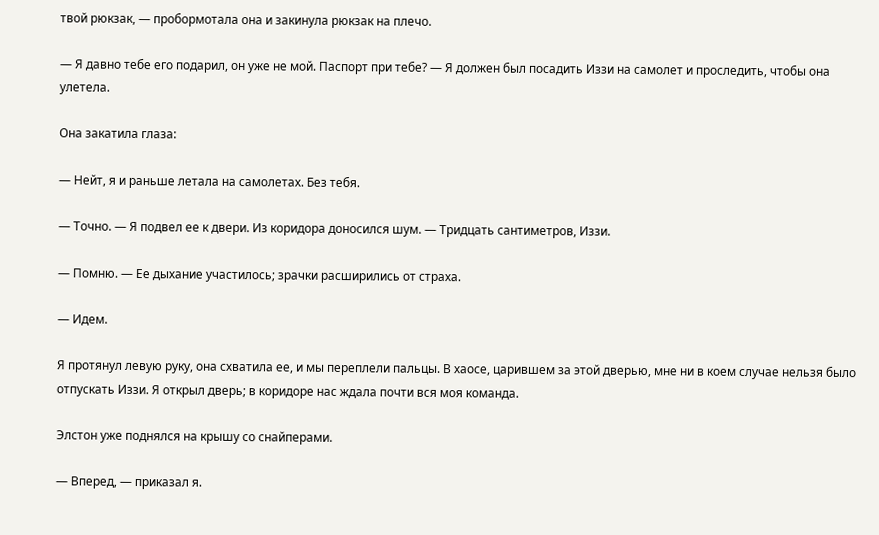твой рюкзак, — пробормотала она и закинула рюкзак на плечо.

— Я давно тебе его подарил, он уже не мой. Паспорт при тебе? — Я должен был посадить Иззи на самолет и проследить, чтобы она улетела.

Она закатила глаза:

— Нейт, я и раньше летала на самолетах. Без тебя.

— Точно. — Я подвел ее к двери. Из коридора доносился шум. — Тридцать сантиметров, Иззи.

— Помню. — Ее дыхание участилось; зрачки расширились от страха.

— Идем.

Я протянул левую руку, она схватила ее, и мы переплели пальцы. В хаосе, царившем за этой дверью, мне ни в коем случае нельзя было отпускать Иззи. Я открыл дверь; в коридоре нас ждала почти вся моя команда.

Элстон уже поднялся на крышу со снайперами.

— Вперед, — приказал я.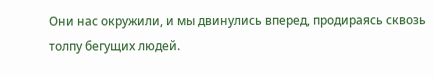Они нас окружили, и мы двинулись вперед, продираясь сквозь толпу бегущих людей.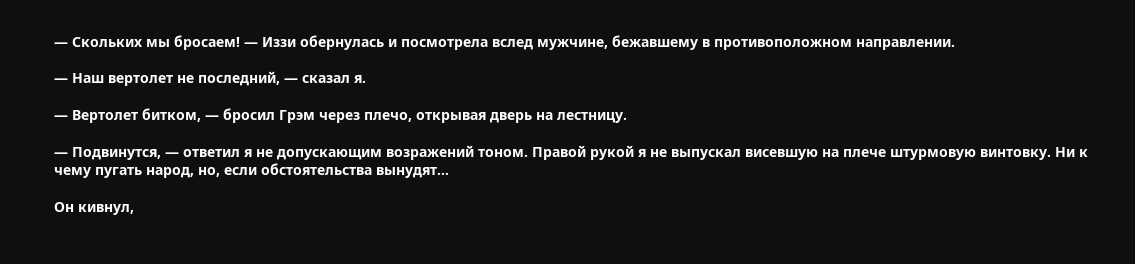— Скольких мы бросаем! — Иззи обернулась и посмотрела вслед мужчине, бежавшему в противоположном направлении.

— Наш вертолет не последний, — сказал я.

— Вертолет битком, — бросил Грэм через плечо, открывая дверь на лестницу.

— Подвинутся, — ответил я не допускающим возражений тоном. Правой рукой я не выпускал висевшую на плече штурмовую винтовку. Ни к чему пугать народ, но, если обстоятельства вынудят…

Он кивнул,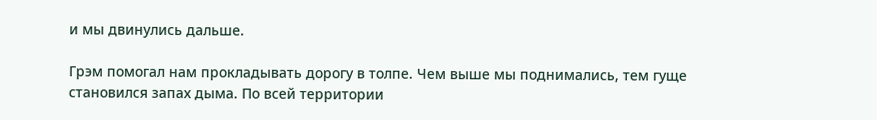и мы двинулись дальше.

Грэм помогал нам прокладывать дорогу в толпе. Чем выше мы поднимались, тем гуще становился запах дыма. По всей территории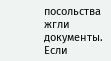посольства жгли документы. Если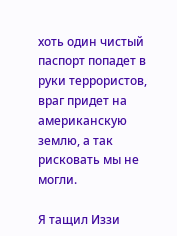хоть один чистый паспорт попадет в руки террористов, враг придет на американскую землю, а так рисковать мы не могли.

Я тащил Иззи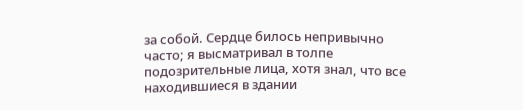за собой. Сердце билось непривычно часто; я высматривал в толпе подозрительные лица, хотя знал, что все находившиеся в здании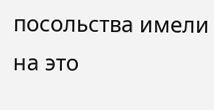посольства имели на это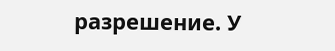разрешение. У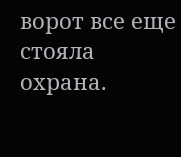ворот все еще стояла охрана.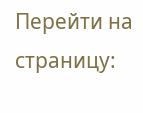Перейти на страницу: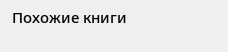Похожие книги